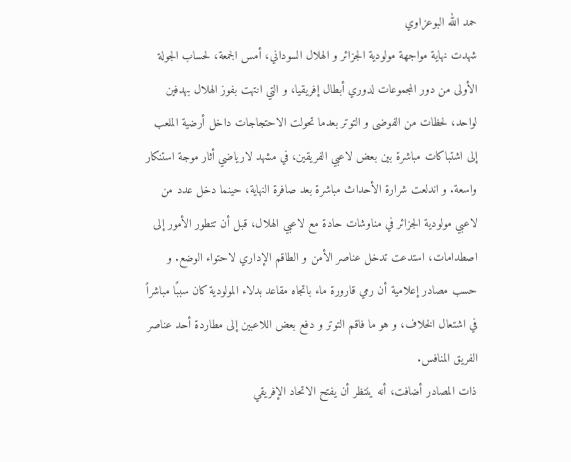حمد الله البوعزاوي
شهدت نهاية مواجهة مولودية الجزائر و الهلال السوداني، أمس الجمعة، لحساب الجولة الأولى من دور المجموعات لدوري أبطال إفريقيا، و التي انتهت بفوز الهلال بهدفين لواحد، لحظات من الفوضى و التوتر بعدما تحولت الاحتجاجات داخل أرضية الملعب إلى اشتباكات مباشرة بين بعض لاعبي الفريقين، في مشهد لارياضي أثار موجة استنكار واسعة. و اندلعت شرارة الأحداث مباشرة بعد صافرة النهاية، حينما دخل عدد من لاعبي مولودية الجزائر في مناوشات حادة مع لاعبي الهلال، قبل أن تتطور الأمور إلى اصطدامات، استدعت تدخل عناصر الأمن و الطاقم الإداري لاحتواء الوضع. و حسب مصادر إعلامية أن رمي قارورة ماء باتجاه مقاعد بدلاء المولودية كان سببًا مباشراً في اشتعال الخلاف، و هو ما فاقم التوتر و دفع بعض اللاعبين إلى مطاردة أحد عناصر الفريق المنافس.
ذات المصادر أضافت، أنه ينتظر أن يفتح الاتحاد الإفريقي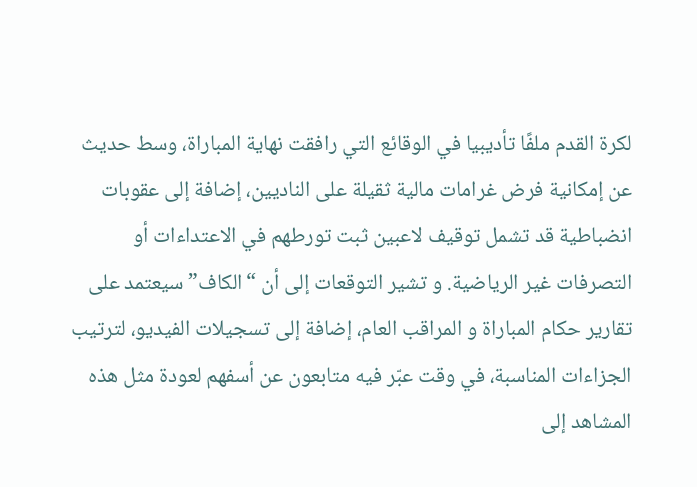لكرة القدم ملفًا تأديبيا في الوقائع التي رافقت نهاية المباراة، وسط حديث عن إمكانية فرض غرامات مالية ثقيلة على الناديين، إضافة إلى عقوبات انضباطية قد تشمل توقيف لاعبين ثبت تورطهم في الاعتداءات أو التصرفات غير الرياضية. و تشير التوقعات إلى أن “الكاف” سيعتمد على تقارير حكام المباراة و المراقب العام، إضافة إلى تسجيلات الفيديو، لترتيب الجزاءات المناسبة، في وقت عبّر فيه متابعون عن أسفهم لعودة مثل هذه المشاهد إلى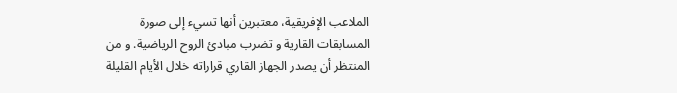الملاعب الإفريقية، معتبرين أنها تسيء إلى صورة المسابقات القارية و تضرب مبادئ الروح الرياضية. و من المنتظر أن يصدر الجهاز القاري قراراته خلال الأيام القليلة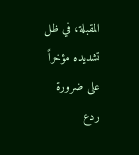المقبلة، في ظل تشديده مؤخراً على ضرورة ردع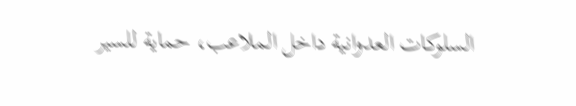السلوكات العدوانية داخل الملاعب، حماية للسير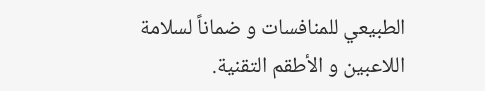الطبيعي للمنافسات و ضماناً لسلامة اللاعبين و الأطقم التقنية.